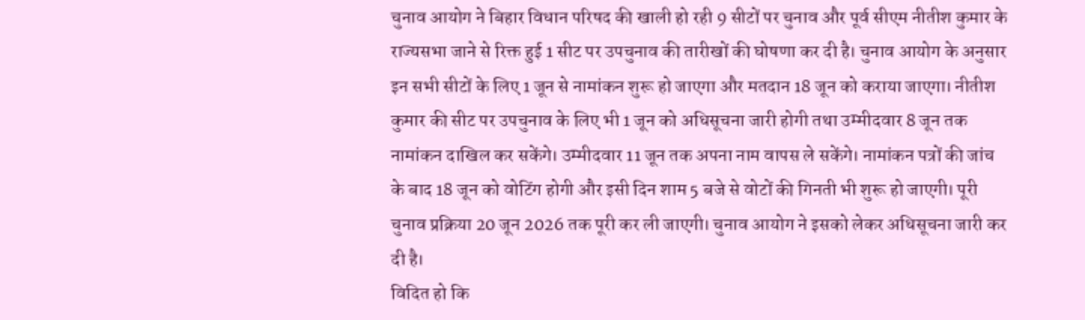चुनाव आयोग ने बिहार विधान परिषद की खाली हो रही 9 सीटों पर चुनाव और पूर्व सीएम नीतीश कुमार के राज्यसभा जाने से रिक्त हुई 1 सीट पर उपचुनाव की तारीखों की घोषणा कर दी है। चुनाव आयोग के अनुसार इन सभी सीटों के लिए 1 जून से नामांकन शुरू हो जाएगा और मतदान 18 जून को कराया जाएगा। नीतीश कुमार की सीट पर उपचुनाव के लिए भी 1 जून को अधिसूचना जारी होगी तथा उम्मीदवार 8 जून तक नामांकन दाखिल कर सकेंगे। उम्मीदवार 11 जून तक अपना नाम वापस ले सकेंगे। नामांकन पत्रों की जांच के बाद 18 जून को वोटिंग होगी और इसी दिन शाम 5 बजे से वोटों की गिनती भी शुरू हो जाएगी। पूरी चुनाव प्रक्रिया 20 जून 2026 तक पूरी कर ली जाएगी। चुनाव आयोग ने इसको लेकर अधिसूचना जारी कर दी है।
विदित हो कि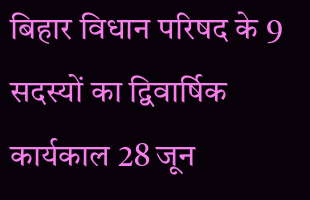बिहार विधान परिषद के 9 सदस्यों का द्विवार्षिक कार्यकाल 28 जून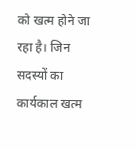को खत्म होने जा रहा है। जिन सदस्यों का कार्यकाल खत्म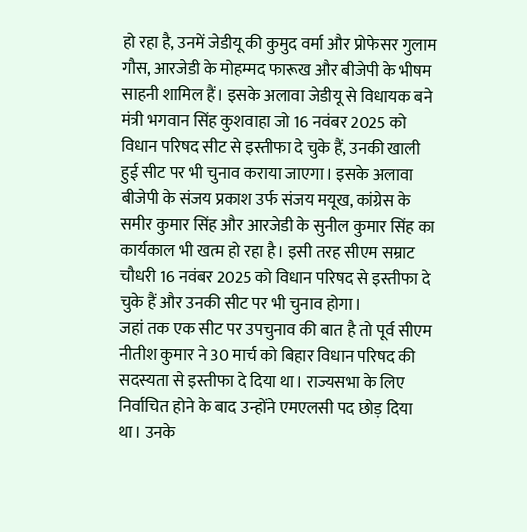हो रहा है, उनमें जेडीयू की कुमुद वर्मा और प्रोफेसर गुलाम गौस, आरजेडी के मोहम्मद फारूख और बीजेपी के भीषम साहनी शामिल हैं। इसके अलावा जेडीयू से विधायक बने मंत्री भगवान सिंह कुशवाहा जो 16 नवंबर 2025 को विधान परिषद सीट से इस्तीफा दे चुके हैं, उनकी खाली हुई सीट पर भी चुनाव कराया जाएगा। इसके अलावा बीजेपी के संजय प्रकाश उर्फ संजय मयूख, कांग्रेस के समीर कुमार सिंह और आरजेडी के सुनील कुमार सिंह का कार्यकाल भी खत्म हो रहा है। इसी तरह सीएम सम्राट चौधरी 16 नवंबर 2025 को विधान परिषद से इस्तीफा दे चुके हैं और उनकी सीट पर भी चुनाव होगा।
जहां तक एक सीट पर उपचुनाव की बात है तो पूर्व सीएम नीतीश कुमार ने 30 मार्च को बिहार विधान परिषद की सदस्यता से इस्तीफा दे दिया था। राज्यसभा के लिए निर्वाचित होने के बाद उन्होंने एमएलसी पद छोड़ दिया था। उनके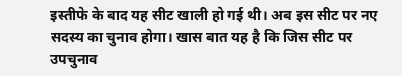इस्तीफे के बाद यह सीट खाली हो गई थी। अब इस सीट पर नए सदस्य का चुनाव होगा। खास बात यह है कि जिस सीट पर उपचुनाव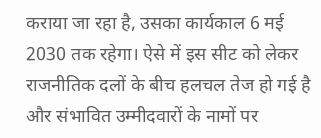कराया जा रहा है, उसका कार्यकाल 6 मई 2030 तक रहेगा। ऐसे में इस सीट को लेकर राजनीतिक दलों के बीच हलचल तेज हो गई है और संभावित उम्मीदवारों के नामों पर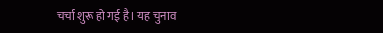चर्चा शुरू हो गई है। यह चुनाव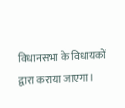विधानसभा के विधायकों द्वारा कराया जाएगा।